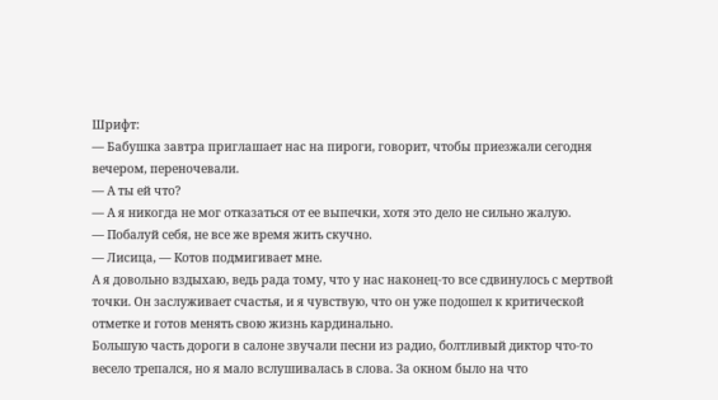Шрифт:
— Бабушка завтра приглашает нас на пироги, говорит, чтобы приезжали сегодня вечером, переночевали.
— А ты ей что?
— А я никогда не мог отказаться от ее выпечки, хотя это дело не сильно жалую.
— Побалуй себя, не все же время жить скучно.
— Лисица, — Котов подмигивает мне.
А я довольно вздыхаю, ведь рада тому, что у нас наконец-то все сдвинулось с мертвой точки. Он заслуживает счастья, и я чувствую, что он уже подошел к критической отметке и готов менять свою жизнь кардинально.
Большую часть дороги в салоне звучали песни из радио, болтливый диктор что-то весело трепался, но я мало вслушивалась в слова. За окном было на что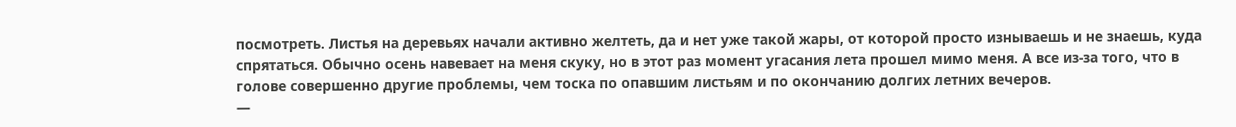посмотреть. Листья на деревьях начали активно желтеть, да и нет уже такой жары, от которой просто изнываешь и не знаешь, куда спрятаться. Обычно осень навевает на меня скуку, но в этот раз момент угасания лета прошел мимо меня. А все из-за того, что в голове совершенно другие проблемы, чем тоска по опавшим листьям и по окончанию долгих летних вечеров.
—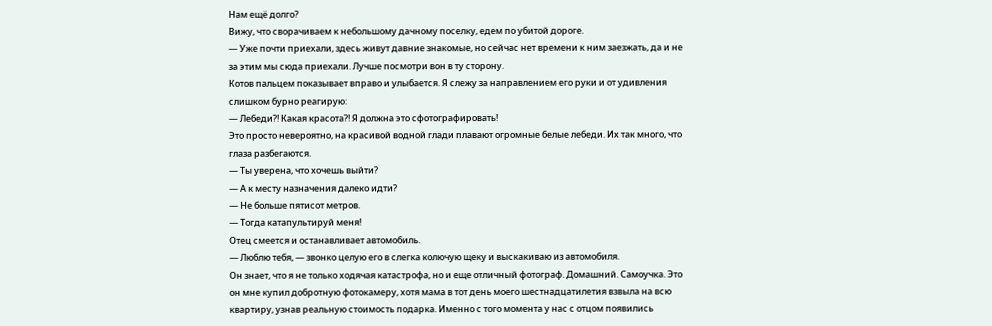Нам ещё долго?
Вижу, что сворачиваем к небольшому дачному поселку, едем по убитой дороге.
— Уже почти приехали, здесь живут давние знакомые, но сейчас нет времени к ним заезжать, да и не за этим мы сюда приехали. Лучше посмотри вон в ту сторону.
Котов пальцем показывает вправо и улыбается. Я слежу за направлением его руки и от удивления слишком бурно реагирую:
— Лебеди?! Какая красота?! Я должна это сфотографировать!
Это просто невероятно, на красивой водной глади плавают огромные белые лебеди. Их так много, что глаза разбегаются.
— Ты уверена, что хочешь выйти?
— А к месту назначения далеко идти?
— Не больше пятисот метров.
— Тогда катапультируй меня!
Отец смеется и останавливает автомобиль.
— Люблю тебя, — звонко целую его в слегка колючую щеку и выскакиваю из автомобиля.
Он знает, что я не только ходячая катастрофа, но и еще отличный фотограф. Домашний. Самоучка. Это он мне купил добротную фотокамеру, хотя мама в тот день моего шестнадцатилетия взвыла на всю квартиру, узнав реальную стоимость подарка. Именно с того момента у нас с отцом появились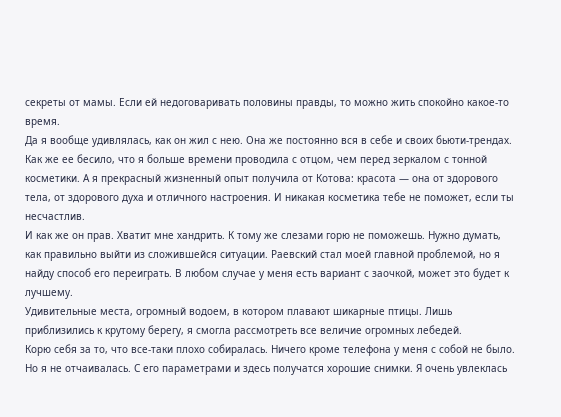секреты от мамы. Если ей недоговаривать половины правды, то можно жить спокойно какое-то время.
Да я вообще удивлялась, как он жил с нею. Она же постоянно вся в себе и своих бьюти-трендах. Как же ее бесило, что я больше времени проводила с отцом, чем перед зеркалом с тонной косметики. А я прекрасный жизненный опыт получила от Котова: красота — она от здорового тела, от здорового духа и отличного настроения. И никакая косметика тебе не поможет, если ты несчастлив.
И как же он прав. Хватит мне хандрить. К тому же слезами горю не поможешь. Нужно думать, как правильно выйти из сложившейся ситуации. Раевский стал моей главной проблемой, но я найду способ его переиграть. В любом случае у меня есть вариант с заочкой, может это будет к лучшему.
Удивительные места, огромный водоем, в котором плавают шикарные птицы. Лишь приблизились к крутому берегу, я смогла рассмотреть все величие огромных лебедей.
Корю себя за то, что все-таки плохо собиралась. Ничего кроме телефона у меня с собой не было. Но я не отчаивалась. С его параметрами и здесь получатся хорошие снимки. Я очень увлеклась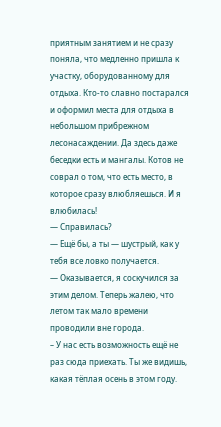приятным занятием и не сразу поняла, что медленно пришла к участку, оборудованному для отдыха. Кто-то славно постарался и оформил места для отдыха в небольшом прибрежном лесонасаждении. Да здесь даже беседки есть и мангалы. Котов не соврал о том, что есть место, в которое сразу влюбляешься. И я влюбилась!
— Справилась?
— Ещё бы, а ты — шустрый, как у тебя все ловко получается.
— Оказывается, я соскучился за этим делом. Теперь жалею, что летом так мало времени проводили вне города.
– У нас есть возможность ещё не раз сюда приехать. Ты же видишь, какая тёплая осень в этом году.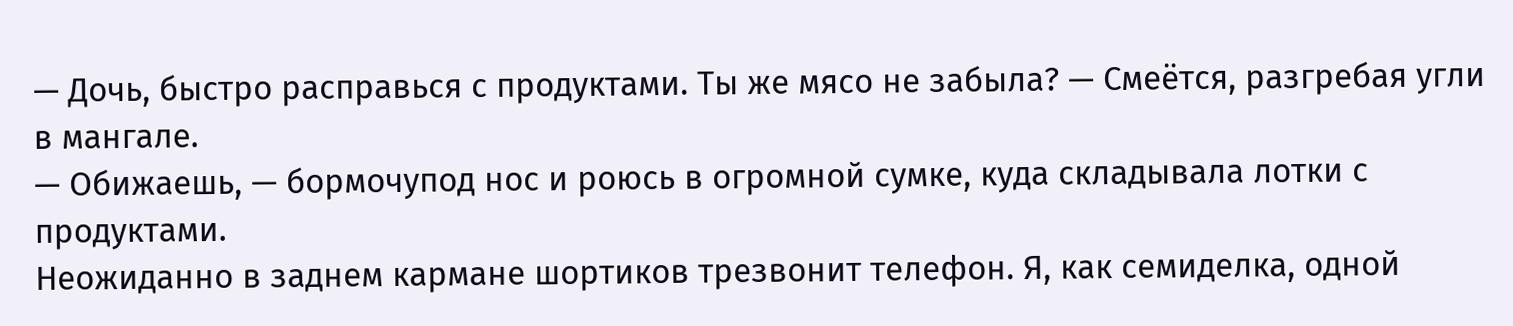— Дочь, быстро расправься с продуктами. Ты же мясо не забыла? — Смеётся, разгребая угли в мангале.
— Обижаешь, — бормочупод нос и роюсь в огромной сумке, куда складывала лотки с продуктами.
Неожиданно в заднем кармане шортиков трезвонит телефон. Я, как семиделка, одной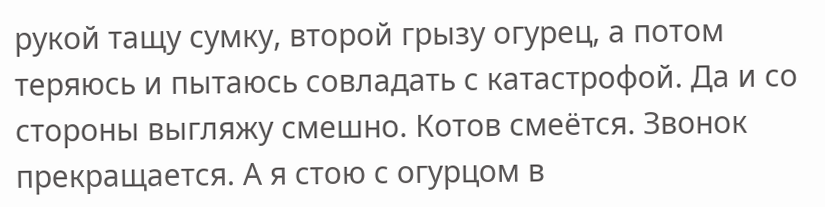рукой тащу сумку, второй грызу огурец, а потом теряюсь и пытаюсь совладать с катастрофой. Да и со стороны выгляжу смешно. Котов смеётся. Звонок прекращается. А я стою с огурцом в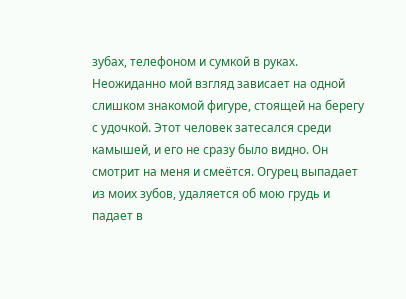зубах, телефоном и сумкой в руках. Неожиданно мой взгляд зависает на одной слишком знакомой фигуре, стоящей на берегу с удочкой. Этот человек затесался среди камышей, и его не сразу было видно. Он смотрит на меня и смеётся. Огурец выпадает из моих зубов, удаляется об мою грудь и падает в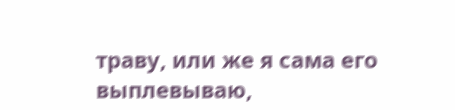траву, или же я сама его выплевываю,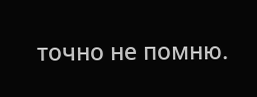точно не помню.